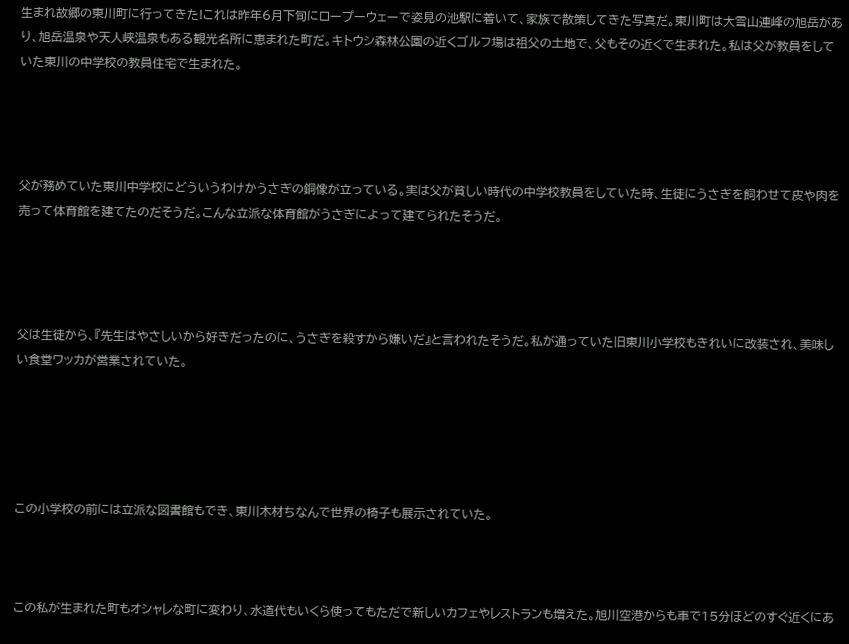生まれ故郷の東川町に行ってきた!これは昨年6月下旬にロープーウェーで姿見の池駅に着いて、家族で散策してきた写真だ。東川町は大雪山連峰の旭岳があり、旭岳温泉や天人峡温泉もある観光名所に恵まれた町だ。キトウシ森林公園の近くゴルフ場は祖父の土地で、父もその近くで生まれた。私は父が教員をしていた東川の中学校の教員住宅で生まれた。




父が務めていた東川中学校にどういうわけかうさぎの銅像が立っている。実は父が貧しい時代の中学校教員をしていた時、生徒にうさぎを飼わせて皮や肉を売って体育館を建てたのだそうだ。こんな立派な体育館がうさぎによって建てられたそうだ。




父は生徒から、『先生はやさしいから好きだったのに、うさぎを殺すから嫌いだ』と言われたそうだ。私が通っていた旧東川小学校もきれいに改装され、美味しい食堂ワッカが営業されていた。





この小学校の前には立派な図書館もでき、東川木材ちなんで世界の椅子も展示されていた。



この私が生まれた町もオシャレな町に変わり、水道代もいくら使ってもただで新しいカフェやレストランも増えた。旭川空港からも車で15分ほどのすぐ近くにあ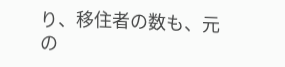り、移住者の数も、元の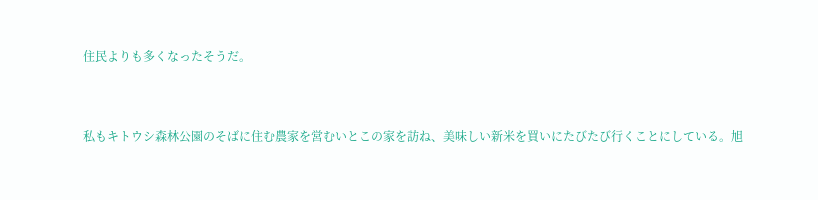住民よりも多くなったそうだ。


私もキトウシ森林公園のそばに住む農家を営むいとこの家を訪ね、美味しい新米を買いにたびたび行くことにしている。旭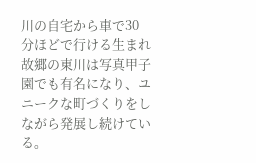川の自宅から車で30分ほどで行ける生まれ故郷の東川は写真甲子園でも有名になり、ユニークな町づくりをしながら発展し続けている。